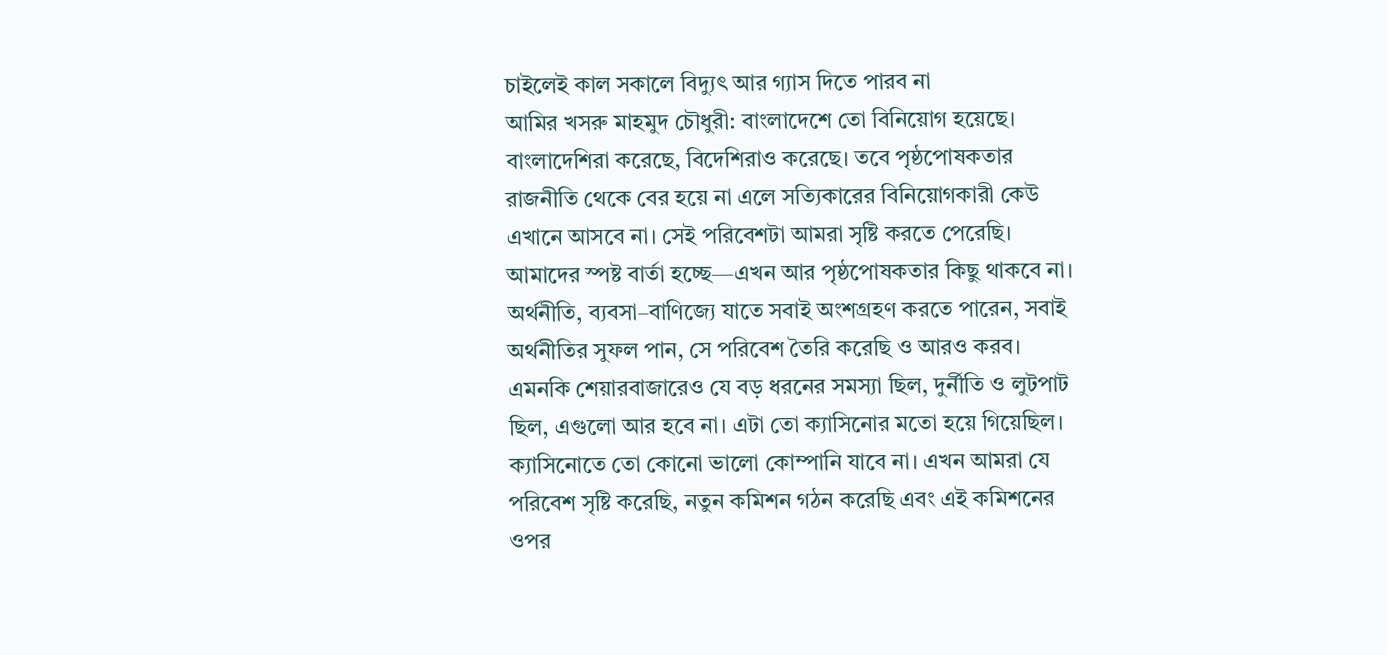চাইলেই কাল সকালে বিদ্যুৎ আর গ্যাস দিতে পারব না
আমির খসরু মাহমুদ চৌধুরী: বাংলাদেশে তো বিনিয়োগ হয়েছে। বাংলাদেশিরা করেছে, বিদেশিরাও করেছে। তবে পৃষ্ঠপোষকতার রাজনীতি থেকে বের হয়ে না এলে সত্যিকারের বিনিয়োগকারী কেউ এখানে আসবে না। সেই পরিবেশটা আমরা সৃষ্টি করতে পেরেছি। আমাদের স্পষ্ট বার্তা হচ্ছে—এখন আর পৃষ্ঠপোষকতার কিছু থাকবে না। অর্থনীতি, ব্যবসা–বাণিজ্যে যাতে সবাই অংশগ্রহণ করতে পারেন, সবাই অর্থনীতির সুফল পান, সে পরিবেশ তৈরি করেছি ও আরও করব। এমনকি শেয়ারবাজারেও যে বড় ধরনের সমস্যা ছিল, দুর্নীতি ও লুটপাট ছিল, এগুলো আর হবে না। এটা তো ক্যাসিনোর মতো হয়ে গিয়েছিল। ক্যাসিনোতে তো কোনো ভালো কোম্পানি যাবে না। এখন আমরা যে পরিবেশ সৃষ্টি করেছি, নতুন কমিশন গঠন করেছি এবং এই কমিশনের ওপর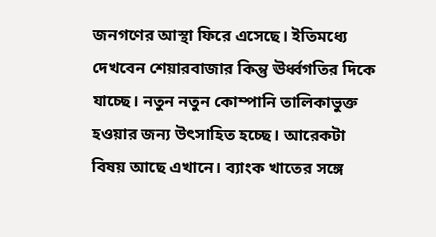জনগণের আস্থা ফিরে এসেছে। ইতিমধ্যে দেখবেন শেয়ারবাজার কিন্তু ঊর্ধ্বগতির দিকে যাচ্ছে। নতুন নতুন কোম্পানি তালিকাভুক্ত হওয়ার জন্য উৎসাহিত হচ্ছে। আরেকটা বিষয় আছে এখানে। ব্যাংক খাতের সঙ্গে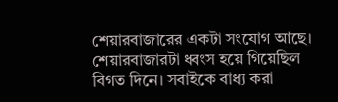শেয়ারবাজারের একটা সংযোগ আছে। শেয়ারবাজারটা ধ্বংস হয়ে গিয়েছিল বিগত দিনে। সবাইকে বাধ্য করা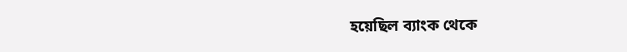হয়েছিল ব্যাংক থেকে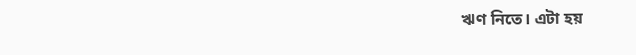ঋণ নিতে। এটা হয়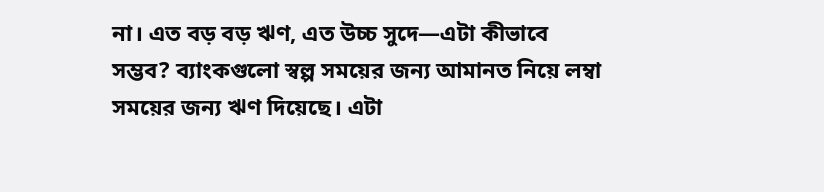না। এত বড় বড় ঋণ, এত উচ্চ সুদে—এটা কীভাবে সম্ভব? ব্যাংকগুলো স্বল্প সময়ের জন্য আমানত নিয়ে লম্বা সময়ের জন্য ঋণ দিয়েছে। এটা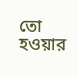তো হওয়ার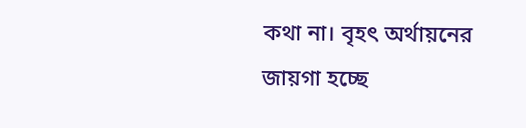কথা না। বৃহৎ অর্থায়নের জায়গা হচ্ছে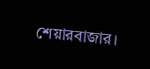শেয়ারবাজার।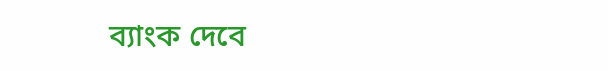ব্যাংক দেবে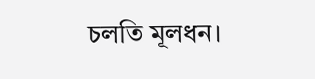চলতি মূলধন।